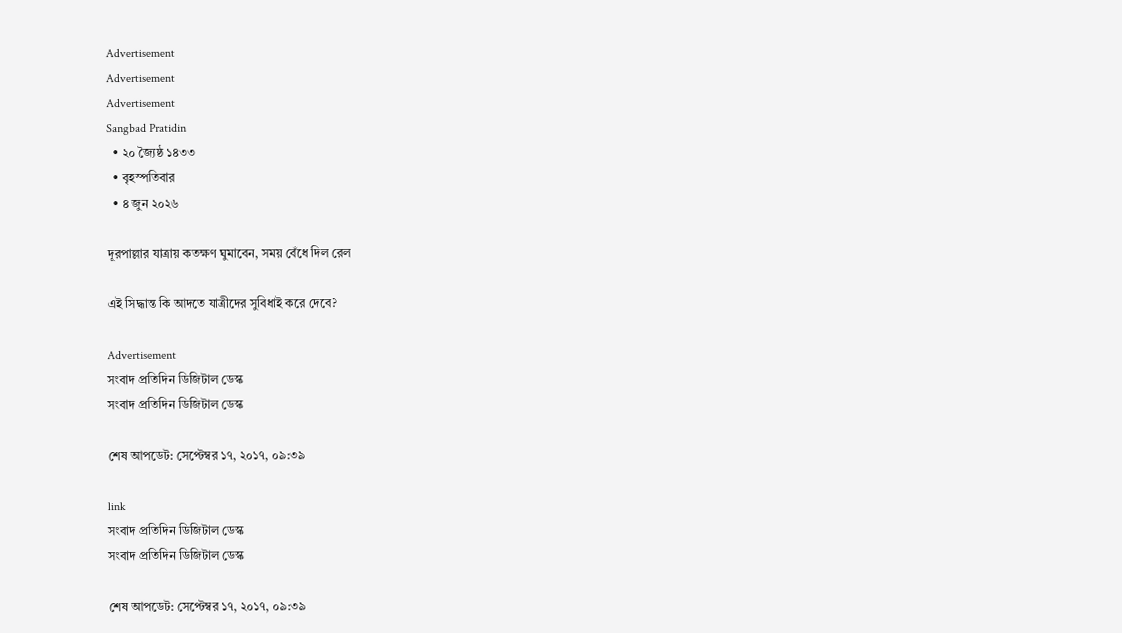Advertisement
Advertisement
Advertisement
Sangbad Pratidin
  • ২০ জ্যৈষ্ঠ ১৪৩৩
  • বৃহস্পতিবার
  • ৪ জুন ২০২৬

দূরপাল্লার যাত্রায় কতক্ষণ ঘুমাবেন, সময় বেঁধে দিল রেল

এই সিদ্ধান্ত কি আদতে যাত্রীদের সুবিধাই করে দেবে?

Advertisement
সংবাদ প্রতিদিন ডিজিটাল ডেস্ক
সংবাদ প্রতিদিন ডিজিটাল ডেস্ক

শেষ আপডেট: সেপ্টেম্বর ১৭, ২০১৭, ০৯:৩৯

link
সংবাদ প্রতিদিন ডিজিটাল ডেস্ক
সংবাদ প্রতিদিন ডিজিটাল ডেস্ক

শেষ আপডেট: সেপ্টেম্বর ১৭, ২০১৭, ০৯:৩৯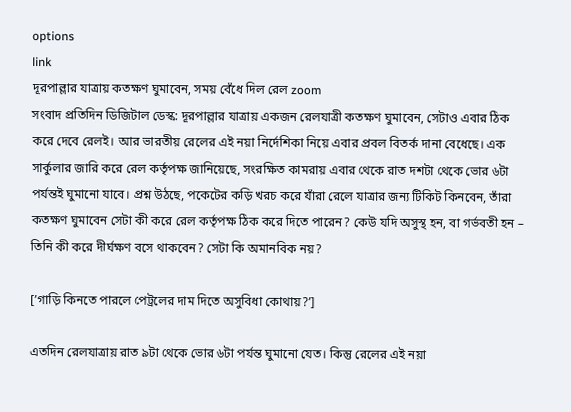options
link
দূরপাল্লার যাত্রায় কতক্ষণ ঘুমাবেন, সময় বেঁধে দিল রেল zoom
সংবাদ প্রতিদিন ডিজিটাল ডেস্ক: দূরপাল্লার যাত্রায় একজন রেলযাত্রী কতক্ষণ ঘুমাবেন, সেটাও এবার ঠিক করে দেবে রেলই। আর ভারতীয় রেলের এই নয়া নির্দেশিকা নিয়ে এবার প্রবল বিতর্ক দানা বেধেছে। এক সার্কুলার জারি করে রেল কর্তৃপক্ষ জানিয়েছে, সংরক্ষিত কামরায় এবার থেকে রাত দশটা থেকে ভোর ৬টা পর্যন্তই ঘুমানো যাবে। প্রশ্ন উঠছে, পকেটের কড়ি খরচ করে যাঁরা রেলে যাত্রার জন্য টিকিট কিনবেন, তাঁরা কতক্ষণ ঘুমাবেন সেটা কী করে রেল কর্তৃপক্ষ ঠিক করে দিতে পারেন? কেউ যদি অসুস্থ হন, বা গর্ভবতী হন – তিনি কী করে দীর্ঘক্ষণ বসে থাকবেন? সেটা কি অমানবিক নয়?

[’গাড়ি কিনতে পারলে পেট্রলের দাম দিতে অসুবিধা কোথায়?’]

এতদিন রেলযাত্রায় রাত ৯টা থেকে ভোর ৬টা পর্যন্ত ঘুমানো যেত। কিন্তু রেলের এই নয়া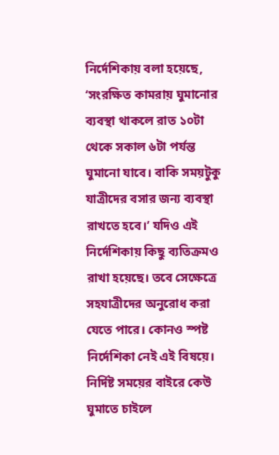নির্দেশিকায় বলা হয়েছে, ‘সংরক্ষিত কামরায় ঘুমানোর ব্যবস্থা থাকলে রাত ১০টা থেকে সকাল ৬টা পর্যন্ত ঘুমানো যাবে। বাকি সময়টুকু যাত্রীদের বসার জন্য ব্যবস্থা রাখতে হবে।’ যদিও এই নির্দেশিকায় কিছু ব্যতিক্রমও রাখা হয়েছে। তবে সেক্ষেত্রে সহযাত্রীদের অনুরোধ করা যেতে পারে। কোনও স্পষ্ট নির্দেশিকা নেই এই বিষয়ে। নির্দিষ্ট সময়ের বাইরে কেউ ঘুমাতে চাইলে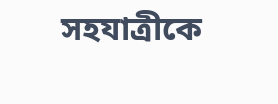সহযাত্রীকে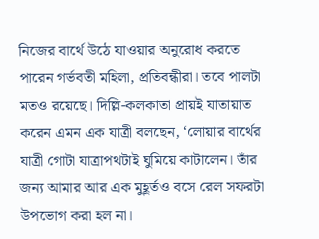নিজের বার্থে উঠে যাওয়ার অনুরোধ করতে পারেন গর্ভবতী মহিলা, প্রতিবন্ধীরা। তবে পালটা মতও রয়েছে। দিল্লি-কলকাতা প্রায়ই যাতায়াত করেন এমন এক যাত্রী বলছেন, ‘লোয়ার বার্থের যাত্রী গোটা যাত্রাপথটাই ঘুমিয়ে কাটালেন। তাঁর জন্য আমার আর এক মুহূর্তও বসে রেল সফরটা উপভোগ করা হল না।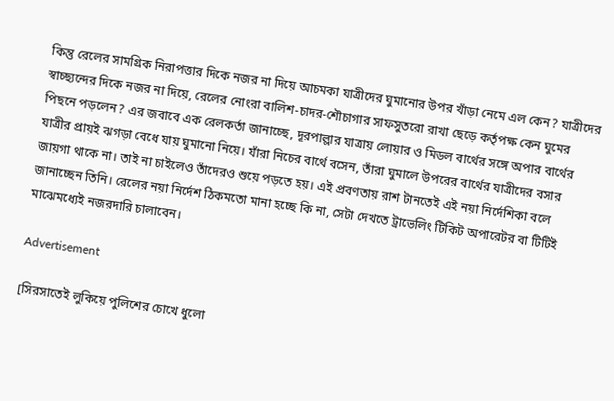কিন্তু রেলের সামগ্রিক নিরাপত্তার দিকে নজর না দিয়ে আচমকা যাত্রীদের ঘুমানোর উপর খাঁড়া নেমে এল কেন? যাত্রীদের স্বাচ্ছ্যন্দের দিকে নজর না দিয়ে, রেলের নোংরা বালিশ-চাদর-শৌচাগার সাফসুতরো রাখা ছেড়ে কর্তৃপক্ষ কেন ঘুমের পিছনে পড়লেন? এর জবাবে এক রেলকর্তা জানাচ্ছে, দূরপাল্লার যাত্রায় লোয়ার ও মিডল বার্থের সঙ্গে অপার বার্থের যাত্রীর প্রায়ই ঝগড়া বেধে যায় ঘুমানো নিয়ে। যাঁরা নিচের বার্থে বসেন, তাঁরা ঘুমালে উপরের বার্থের যাত্রীদের বসার জায়গা থাকে না। তাই না চাইলেও তাঁদেরও শুয়ে পড়তে হয়। এই প্রবণতায় রাশ টানতেই এই নয়া নির্দেশিকা বলে জানাচ্ছেন তিনি। রেলের নয়া নির্দেশ ঠিকমতো মানা হচ্ছে কি না, সেটা দেখতে ট্রাভেলিং টিকিট অপারেটর বা টিটিই মাঝেমধ্যেই নজরদারি চালাবেন।

Advertisement

[সিরসাতেই লুকিয়ে পুলিশের চোখে ধুলো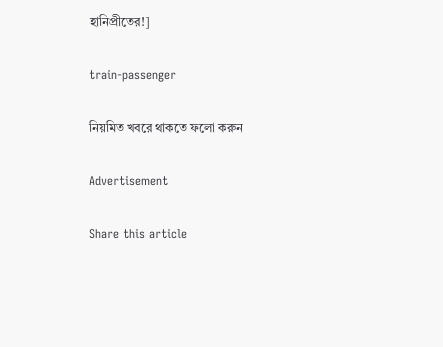হানিপ্রীতের!]

train-passenger

নিয়মিত খবরে থাকতে ফলো করুন

Advertisement

Share this article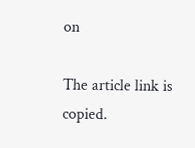on

The article link is copied.